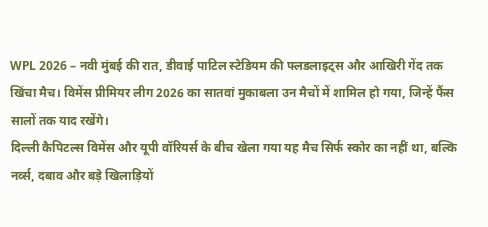WPL 2026 – नवी मुंबई की रात, डीवाई पाटिल स्टेडियम की फ्लडलाइट्स और आखिरी गेंद तक खिंचा मैच। विमेंस प्रीमियर लीग 2026 का सातवां मुकाबला उन मैचों में शामिल हो गया, जिन्हें फैंस सालों तक याद रखेंगे।
दिल्ली कैपिटल्स विमेंस और यूपी वॉरियर्स के बीच खेला गया यह मैच सिर्फ स्कोर का नहीं था, बल्कि नर्व्स, दबाव और बड़े खिलाड़ियों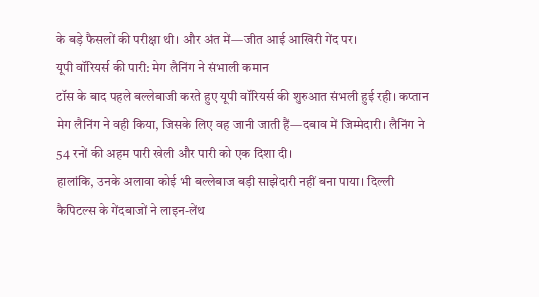के बड़े फैसलों की परीक्षा थी। और अंत में—जीत आई आखिरी गेंद पर।
यूपी वॉरियर्स की पारी: मेग लैनिंग ने संभाली कमान
टॉस के बाद पहले बल्लेबाजी करते हुए यूपी वॉरियर्स की शुरुआत संभली हुई रही। कप्तान मेग लैनिंग ने वही किया, जिसके लिए वह जानी जाती हैं—दबाव में जिम्मेदारी। लैनिंग ने 54 रनों की अहम पारी खेली और पारी को एक दिशा दी।
हालांकि, उनके अलावा कोई भी बल्लेबाज बड़ी साझेदारी नहीं बना पाया। दिल्ली कैपिटल्स के गेंदबाजों ने लाइन-लेंथ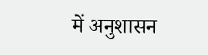में अनुशासन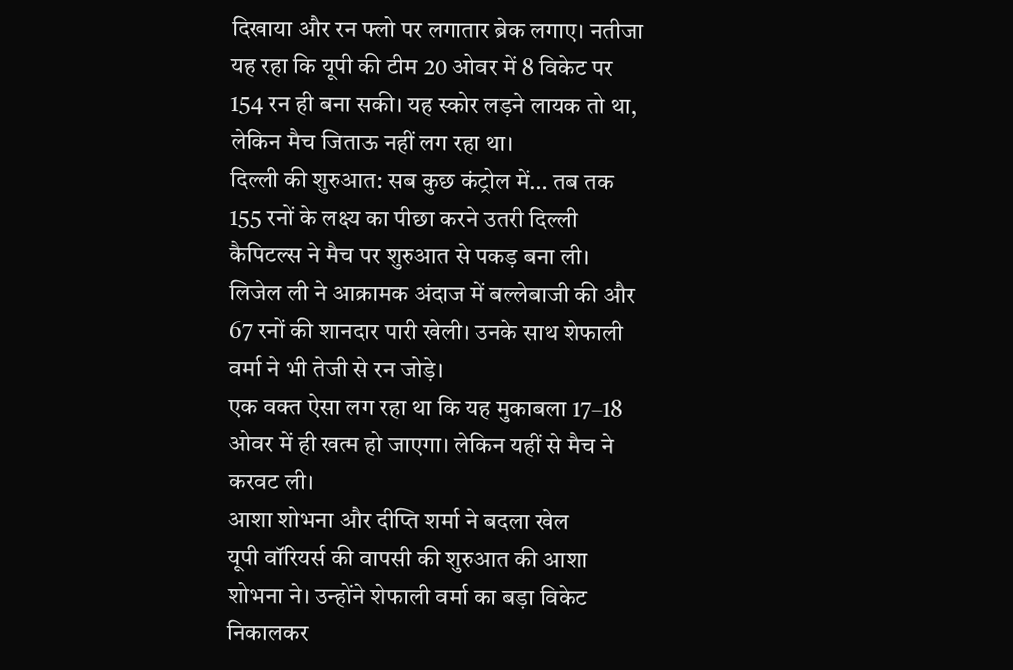दिखाया और रन फ्लो पर लगातार ब्रेक लगाए। नतीजा यह रहा कि यूपी की टीम 20 ओवर में 8 विकेट पर 154 रन ही बना सकी। यह स्कोर लड़ने लायक तो था, लेकिन मैच जिताऊ नहीं लग रहा था।
दिल्ली की शुरुआत: सब कुछ कंट्रोल में… तब तक
155 रनों के लक्ष्य का पीछा करने उतरी दिल्ली कैपिटल्स ने मैच पर शुरुआत से पकड़ बना ली। लिजेल ली ने आक्रामक अंदाज में बल्लेबाजी की और 67 रनों की शानदार पारी खेली। उनके साथ शेफाली वर्मा ने भी तेजी से रन जोड़े।
एक वक्त ऐसा लग रहा था कि यह मुकाबला 17–18 ओवर में ही खत्म हो जाएगा। लेकिन यहीं से मैच ने करवट ली।
आशा शोभना और दीप्ति शर्मा ने बदला खेल
यूपी वॉरियर्स की वापसी की शुरुआत की आशा शोभना ने। उन्होंने शेफाली वर्मा का बड़ा विकेट निकालकर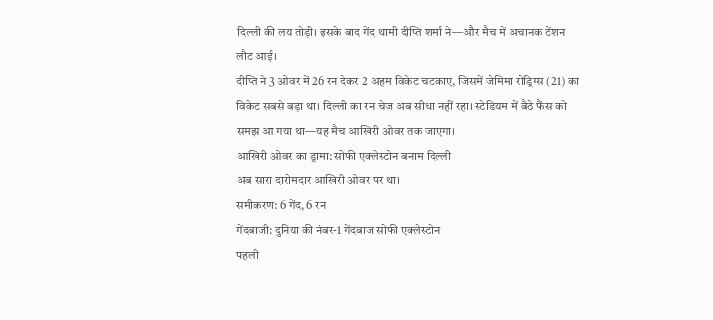दिल्ली की लय तोड़ी। इसके बाद गेंद थामी दीप्ति शर्मा ने—और मैच में अचानक टेंशन लौट आई।
दीप्ति ने 3 ओवर में 26 रन देकर 2 अहम विकेट चटकाए, जिसमें जेमिमा रोड्रिग्स (21) का विकेट सबसे बड़ा था। दिल्ली का रन चेज अब सीधा नहीं रहा। स्टेडियम में बैठे फैंस को समझ आ गया था—यह मैच आखिरी ओवर तक जाएगा।
आखिरी ओवर का ड्रामा: सोफी एक्लेस्टोन बनाम दिल्ली
अब सारा दारोमदार आखिरी ओवर पर था।
समीकरण: 6 गेंद, 6 रन
गेंदबाजी: दुनिया की नंबर-1 गेंदबाज सोफी एक्लेस्टोन
पहली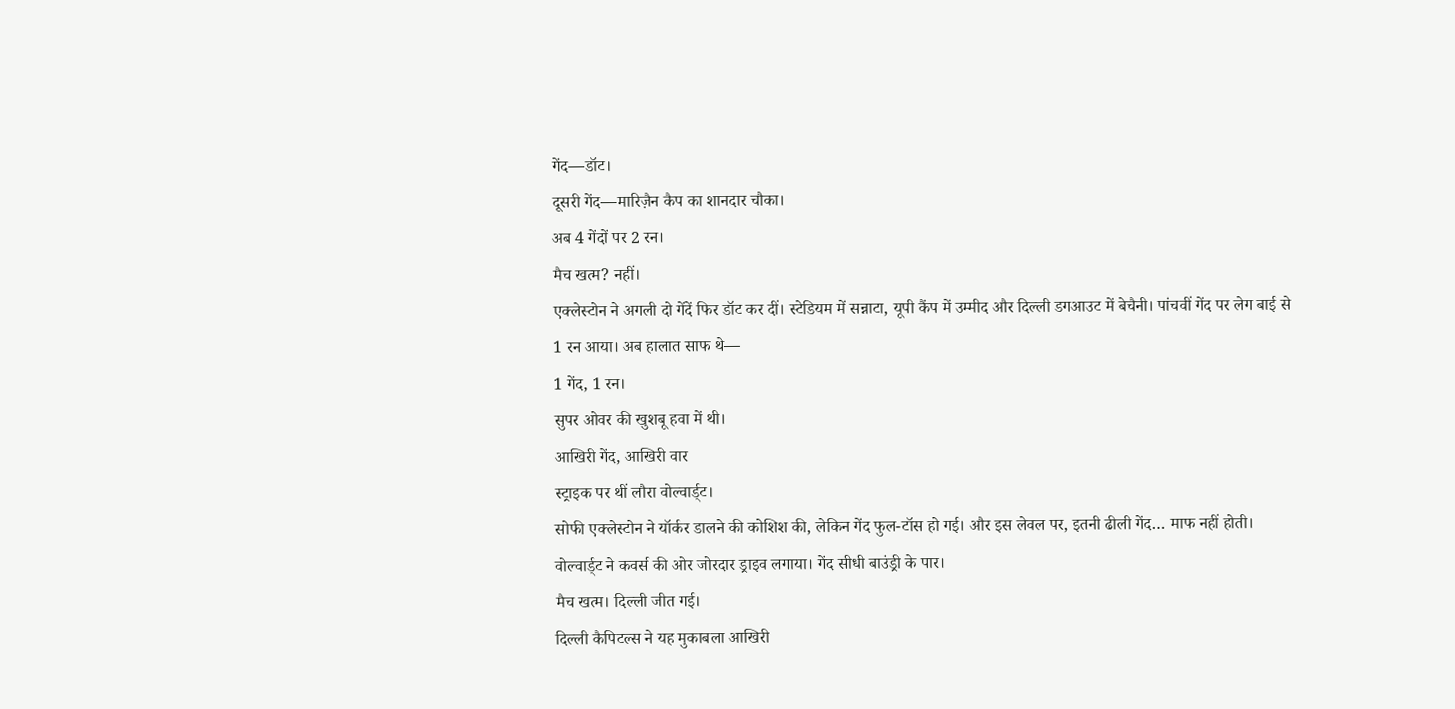गेंद—डॉट।
दूसरी गेंद—मारिज़ैन कैप का शानदार चौका।
अब 4 गेंदों पर 2 रन।
मैच खत्म? नहीं।
एक्लेस्टोन ने अगली दो गेंदें फिर डॉट कर दीं। स्टेडियम में सन्नाटा, यूपी कैंप में उम्मीद और दिल्ली डगआउट में बेचैनी। पांचवीं गेंद पर लेग बाई से 1 रन आया। अब हालात साफ थे—
1 गेंद, 1 रन।
सुपर ओवर की खुशबू हवा में थी।
आखिरी गेंद, आखिरी वार
स्ट्राइक पर थीं लौरा वोल्वार्ड्ट।
सोफी एक्लेस्टोन ने यॉर्कर डालने की कोशिश की, लेकिन गेंद फुल-टॉस हो गई। और इस लेवल पर, इतनी ढीली गेंद… माफ नहीं होती।
वोल्वार्ड्ट ने कवर्स की ओर जोरदार ड्राइव लगाया। गेंद सीधी बाउंड्री के पार।
मैच खत्म। दिल्ली जीत गई।
दिल्ली कैपिटल्स ने यह मुकाबला आखिरी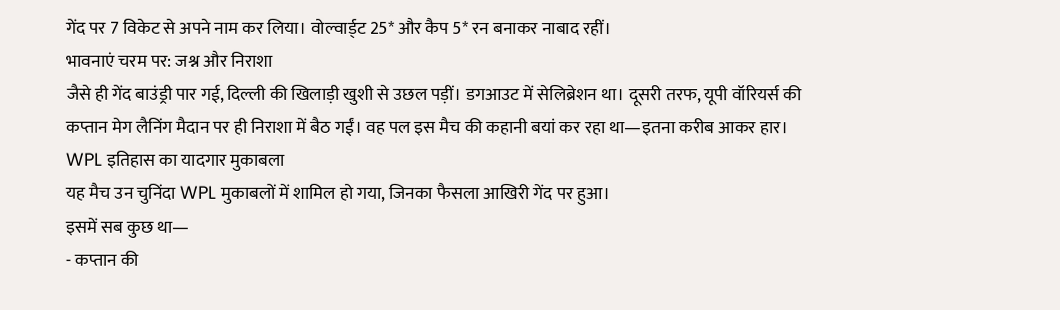गेंद पर 7 विकेट से अपने नाम कर लिया। वोल्वार्ड्ट 25* और कैप 5* रन बनाकर नाबाद रहीं।
भावनाएं चरम पर: जश्न और निराशा
जैसे ही गेंद बाउंड्री पार गई, दिल्ली की खिलाड़ी खुशी से उछल पड़ीं। डगआउट में सेलिब्रेशन था। दूसरी तरफ, यूपी वॉरियर्स की कप्तान मेग लैनिंग मैदान पर ही निराशा में बैठ गईं। वह पल इस मैच की कहानी बयां कर रहा था—इतना करीब आकर हार।
WPL इतिहास का यादगार मुकाबला
यह मैच उन चुनिंदा WPL मुकाबलों में शामिल हो गया, जिनका फैसला आखिरी गेंद पर हुआ।
इसमें सब कुछ था—
- कप्तान की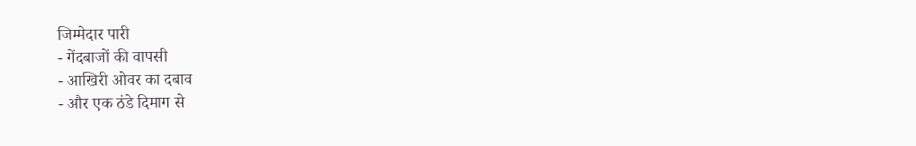जिम्मेदार पारी
- गेंदबाजों की वापसी
- आखिरी ओवर का दबाव
- और एक ठंडे दिमाग से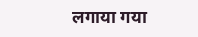लगाया गया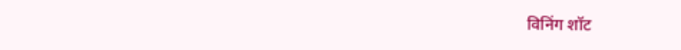विनिंग शॉट